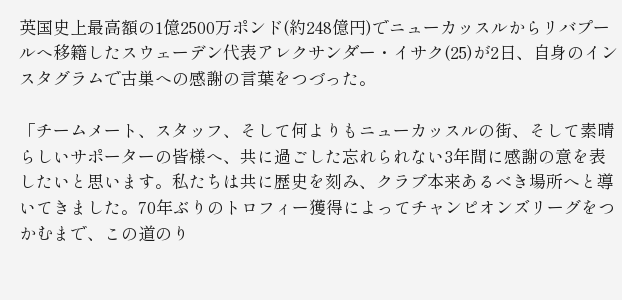英国史上最高額の1億2500万ポンド(約248億円)でニューカッスルからリバプールへ移籍したスウェーデン代表アレクサンダー・イサク(25)が2日、自身のインスタグラムで古巣への感謝の言葉をつづった。

「チームメート、スタッフ、そして何よりもニューカッスルの街、そして素晴らしいサポーターの皆様へ、共に過ごした忘れられない3年間に感謝の意を表したいと思います。私たちは共に歴史を刻み、クラブ本来あるべき場所へと導いてきました。70年ぶりのトロフィー獲得によってチャンピオンズリーグをつかむまで、この道のり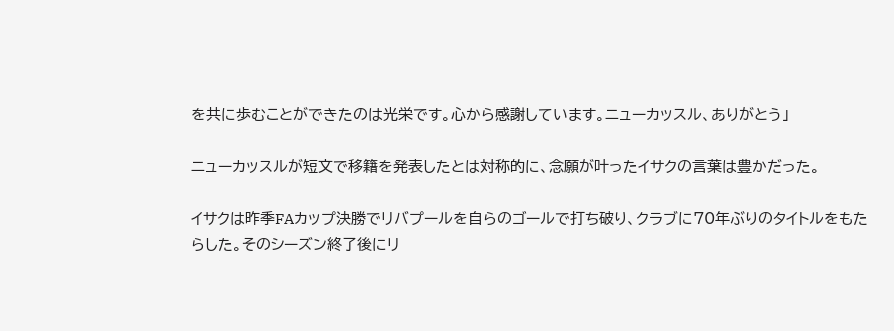を共に歩むことができたのは光栄です。心から感謝しています。ニューカッスル、ありがとう」

ニューカッスルが短文で移籍を発表したとは対称的に、念願が叶ったイサクの言葉は豊かだった。

イサクは昨季FAカップ決勝でリバプールを自らのゴールで打ち破り、クラブに70年ぶりのタイトルをもたらした。そのシーズン終了後にリ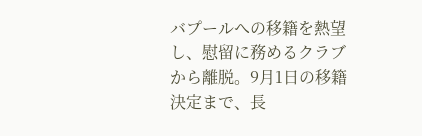バプールへの移籍を熱望し、慰留に務めるクラブから離脱。9月1日の移籍決定まで、長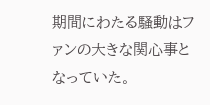期間にわたる騒動はファンの大きな関心事となっていた。